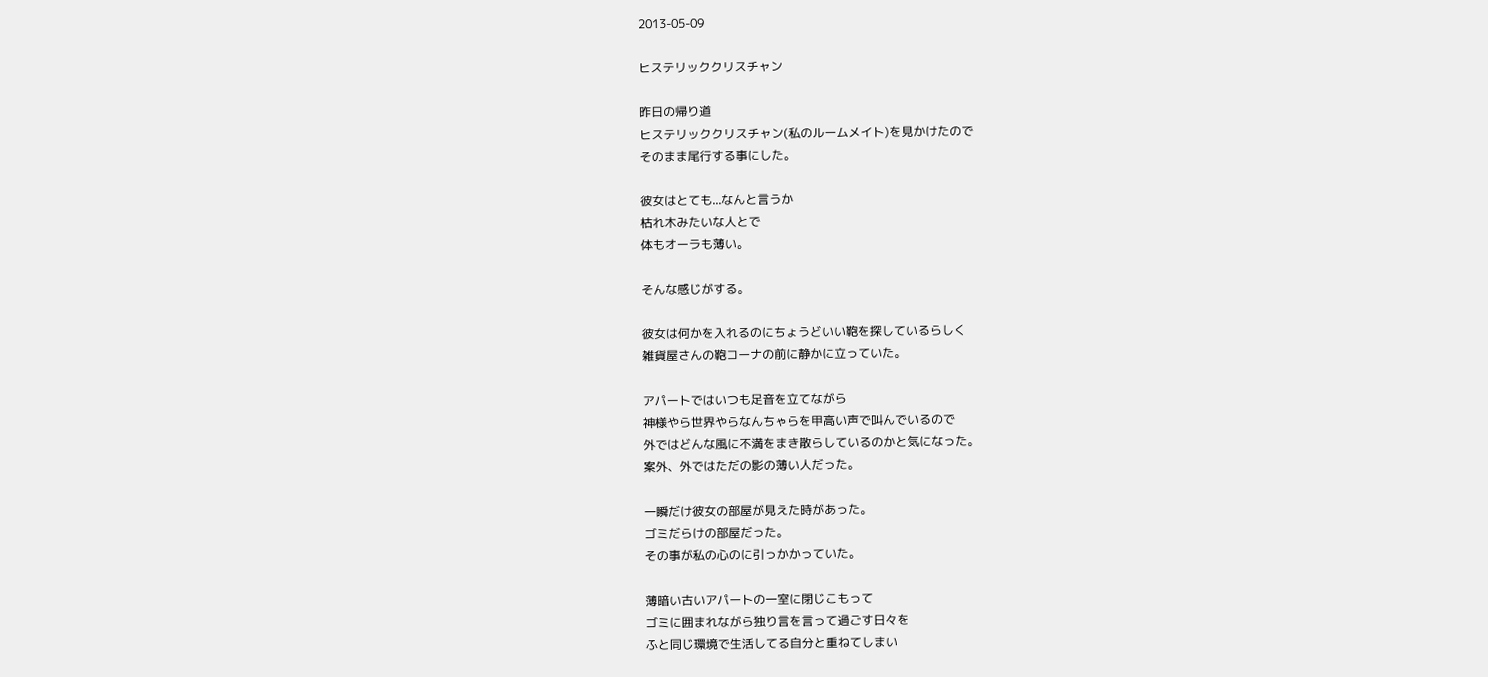2013-05-09

ヒステリッククリスチャン

昨日の帰り道
ヒステリッククリスチャン(私のルームメイト)を見かけたので
そのまま尾行する事にした。

彼女はとても...なんと言うか
枯れ木みたいな人とで
体もオーラも薄い。

そんな感じがする。

彼女は何かを入れるのにちょうどいい鞄を探しているらしく
雑貨屋さんの鞄コーナの前に静かに立っていた。

アパートではいつも足音を立てながら
神様やら世界やらなんちゃらを甲高い声で叫んでいるので
外ではどんな風に不満をまき散らしているのかと気になった。
案外、外ではただの影の薄い人だった。

一瞬だけ彼女の部屋が見えた時があった。
ゴミだらけの部屋だった。
その事が私の心のに引っかかっていた。

薄暗い古いアパートの一室に閉じこもって
ゴミに囲まれながら独り言を言って過ごす日々を
ふと同じ環境で生活してる自分と重ねてしまい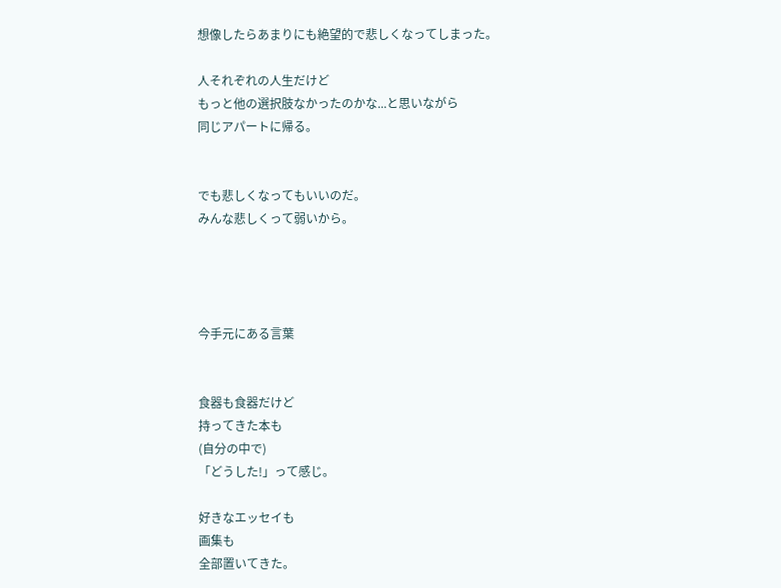想像したらあまりにも絶望的で悲しくなってしまった。

人それぞれの人生だけど
もっと他の選択肢なかったのかな...と思いながら
同じアパートに帰る。


でも悲しくなってもいいのだ。
みんな悲しくって弱いから。




今手元にある言葉


食器も食器だけど
持ってきた本も
(自分の中で)
「どうした!」って感じ。

好きなエッセイも
画集も
全部置いてきた。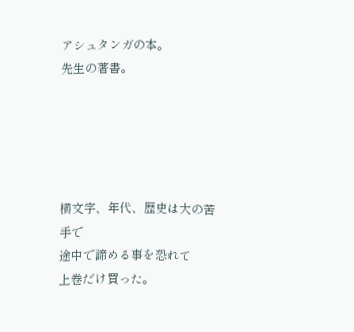アシュタンガの本。
先生の著書。





横文字、年代、歴史は大の苦手で
途中で諦める事を恐れて
上巻だけ買った。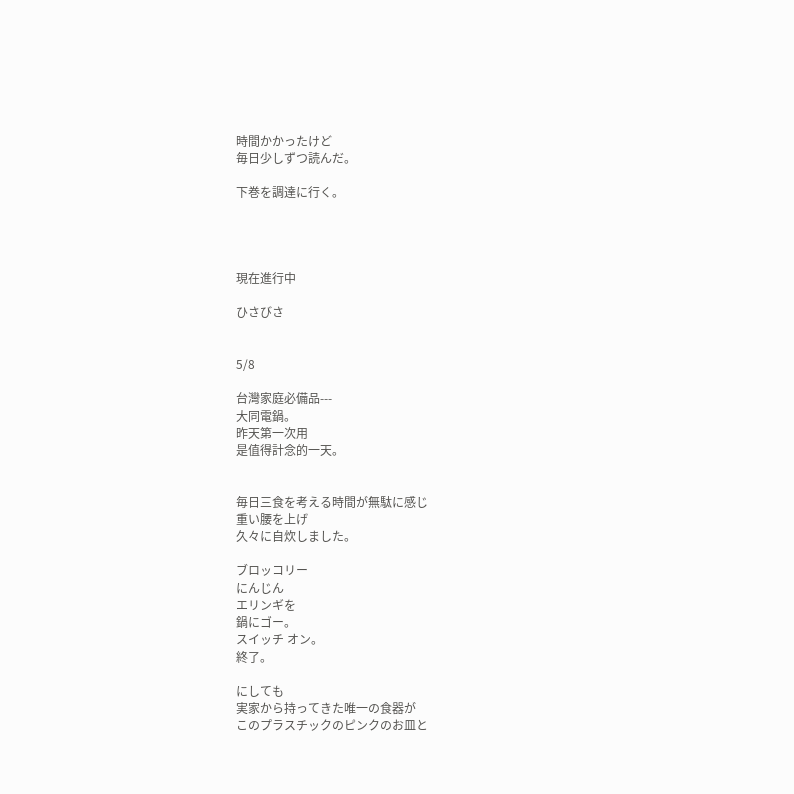時間かかったけど
毎日少しずつ読んだ。

下巻を調達に行く。




現在進行中

ひさびさ


5/8

台灣家庭必備品---
大同電鍋。
昨天第一次用
是值得計念的一天。


毎日三食を考える時間が無駄に感じ
重い腰を上げ
久々に自炊しました。

ブロッコリー
にんじん
エリンギを
鍋にゴー。
スイッチ オン。
終了。

にしても
実家から持ってきた唯一の食器が
このプラスチックのピンクのお皿と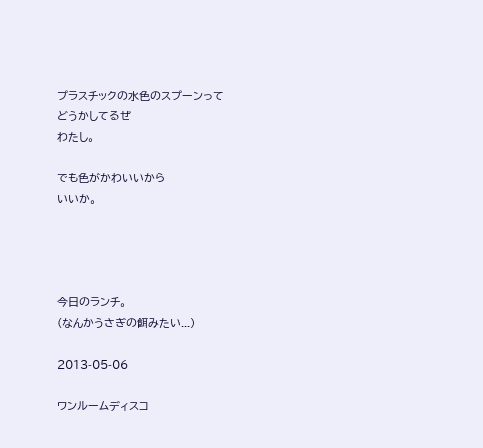プラスチックの水色のスプーンって
どうかしてるぜ
わたし。

でも色がかわいいから
いいか。




今日のランチ。
(なんかうさぎの餌みたい...)

2013-05-06

ワンルームディスコ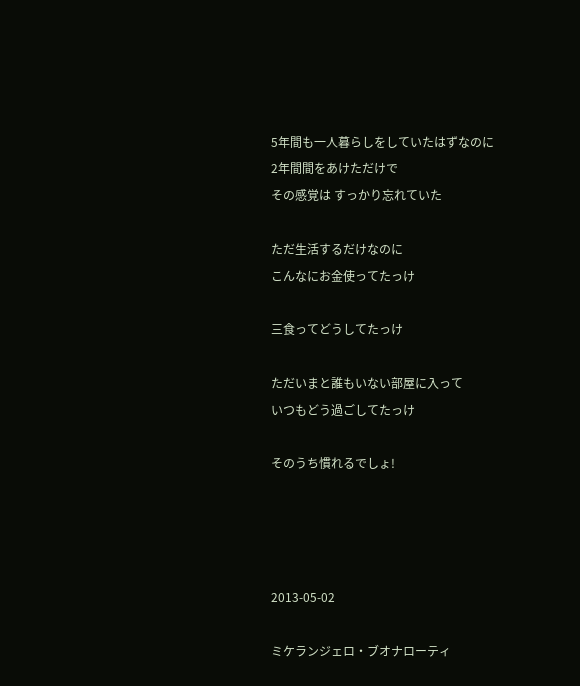5年間も一人暮らしをしていたはずなのに
2年間間をあけただけで
その感覚は すっかり忘れていた

ただ生活するだけなのに
こんなにお金使ってたっけ

三食ってどうしてたっけ

ただいまと誰もいない部屋に入って
いつもどう過ごしてたっけ

そのうち慣れるでしょ!




2013-05-02

ミケランジェロ・ブオナローティ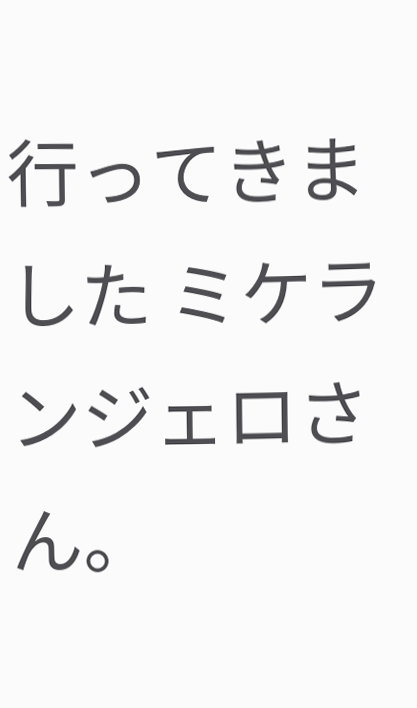行ってきました ミケランジェロさん。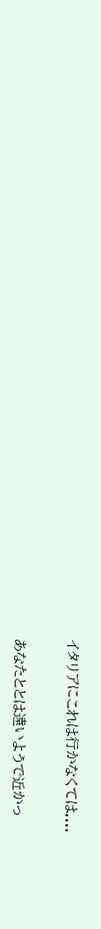イタリアにこれは行かなくては....

あなたととは遠いようで近かっ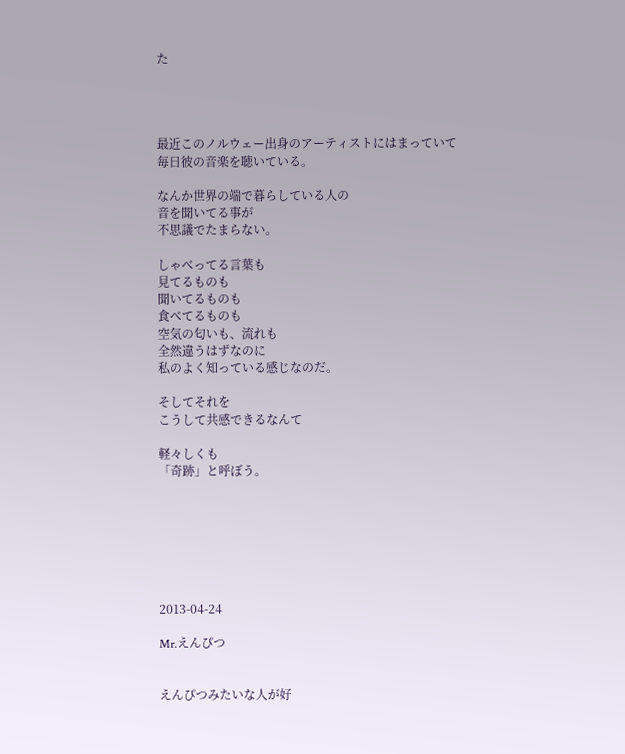た




最近このノルウェー出身のアーティストにはまっていて
毎日彼の音楽を聴いている。

なんか世界の端で暮らしている人の
音を聞いてる事が
不思議でたまらない。

しゃべってる言葉も
見てるものも
聞いてるものも
食べてるものも
空気の匂いも、流れも
全然違うはずなのに
私のよく知っている感じなのだ。

そしてそれを
こうして共感できるなんて

軽々しくも
「奇跡」と呼ぼう。







2013-04-24

Mr.えんぴつ


えんぴつみたいな人が好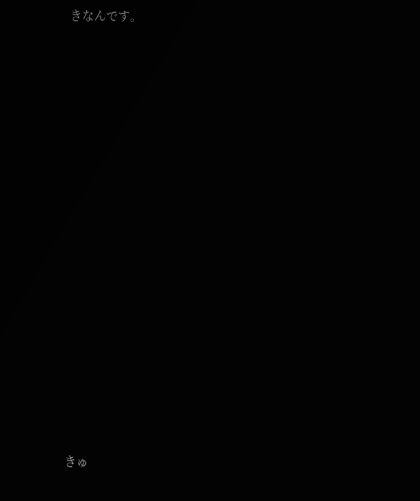きなんです。

















きゅ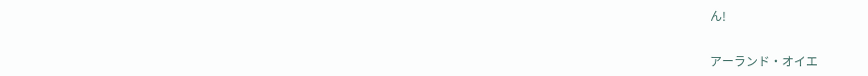ん!


アーランド・オイエ